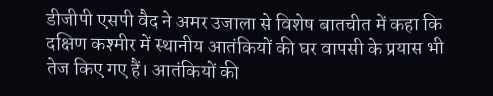डीजीपी एसपी वैद ने अमर उजाला से विशेष बातचीत में कहा कि दक्षिण कश्मीर में स्थानीय आतंकियों की घर वापसी के प्रयास भी तेज किए गए हैं। आतंकियों की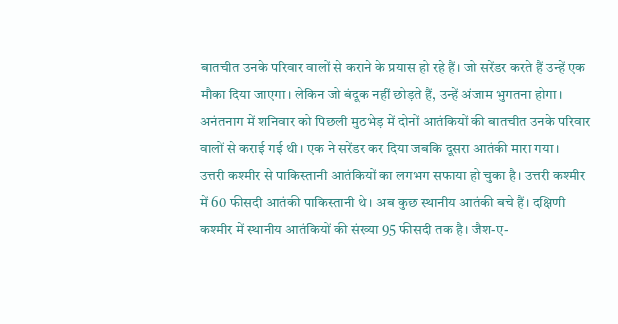बातचीत उनके परिवार वालों से कराने के प्रयास हो रहे हैं। जो सरेंडर करते हैं उन्हें एक मौका दिया जाएगा। लेकिन जो बंदूक नहीं छोड़ते हैं, उन्हें अंजाम भुगतना होगा। अनंतनाग में शनिवार को पिछली मुठभेड़ में दोनों आतंकियों की बातचीत उनके परिवार वालों से कराई गई थी। एक ने सरेंडर कर दिया जबकि दूसरा आतंकी मारा गया।
उत्तरी कश्मीर से पाकिस्तानी आतंकियों का लगभग सफाया हो चुका है। उत्तरी कश्मीर में 60 फीसदी आतंकी पाकिस्तानी थे। अब कुछ स्थानीय आतंकी बचे हैं। दक्षिणी कश्मीर में स्थानीय आतंकियों की संख्या 95 फीसदी तक है। जैश-ए-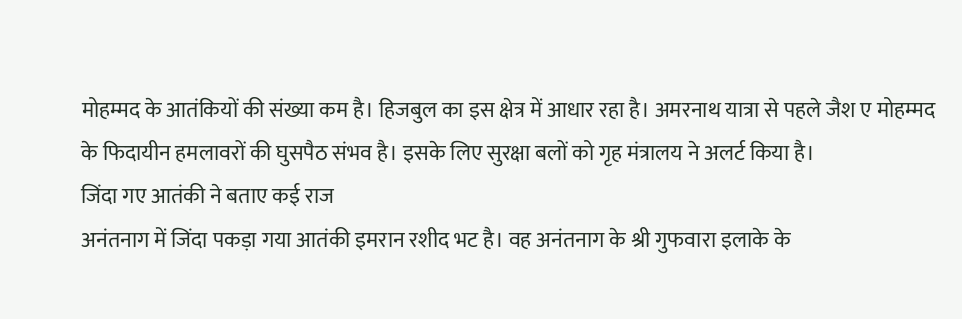मोहम्मद के आतंकियों की संख्या कम है। हिजबुल का इस क्षेत्र में आधार रहा है। अमरनाथ यात्रा से पहले जैश ए मोहम्मद के फिदायीन हमलावरों की घुसपैठ संभव है। इसके लिए सुरक्षा बलों को गृह मंत्रालय ने अलर्ट किया है।
जिंदा गए आतंकी ने बताए कई राज
अनंतनाग में जिंदा पकड़ा गया आतंकी इमरान रशीद भट है। वह अनंतनाग के श्री गुफवारा इलाके के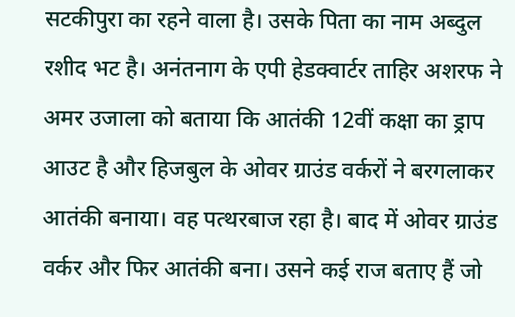सटकीपुरा का रहने वाला है। उसके पिता का नाम अब्दुल रशीद भट है। अनंतनाग के एपी हेडक्वार्टर ताहिर अशरफ ने अमर उजाला को बताया कि आतंकी 12वीं कक्षा का ड्राप आउट है और हिजबुल के ओवर ग्राउंड वर्करों ने बरगलाकर आतंकी बनाया। वह पत्थरबाज रहा है। बाद में ओवर ग्राउंड वर्कर और फिर आतंकी बना। उसने कई राज बताए हैं जो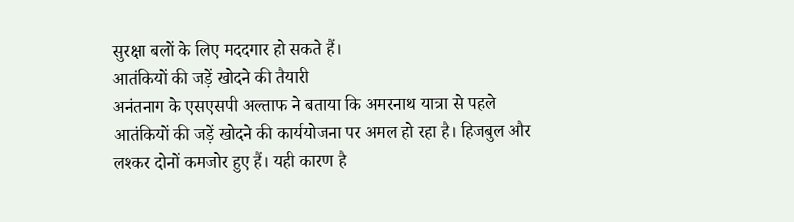सुरक्षा बलों के लिए मददगार हो सकते हैं।
आतंकियों की जड़ें खोदने की तैयारी
अनंतनाग के एसएसपी अल्ताफ ने बताया कि अमरनाथ यात्रा से पहले आतंकियों की जड़ें खोदने की कार्ययोजना पर अमल हो रहा है। हिजबुल और लश्कर दोनों कमजोर हुए हैं। यही कारण है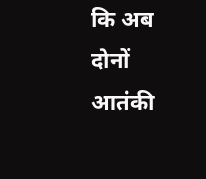कि अब दोनों आतंकी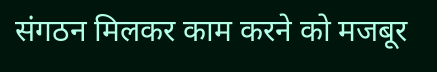संगठन मिलकर काम करने को मजबूर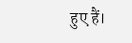हुए हैं।